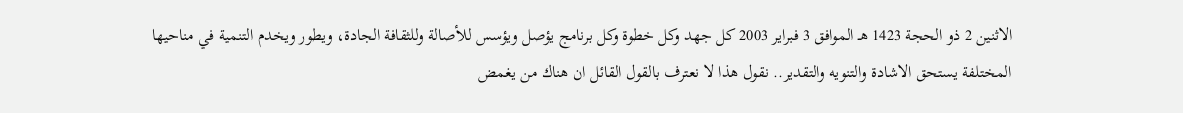الاثنين 2 ذو الحجة 1423 هـ الموافق 3 فبراير 2003 كل جهد وكل خطوة وكل برنامج يؤصل ويؤسس للأصالة وللثقافة الجادة، ويطور ويخدم التنمية في مناحيها المختلفة يستحق الاشادة والتنويه والتقدير.. نقول هذا لا نعترف بالقول القائل ان هناك من يغمض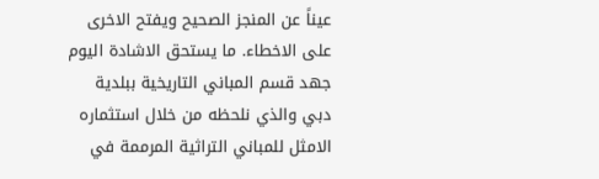عيناً عن المنجز الصحيح ويفتح الاخرى على الاخطاء. ما يستحق الاشادة اليوم جهد قسم المباني التاريخية ببلدية دبي والذي نلحظه من خلال استثماره الامثل للمباني التراثية المرممة في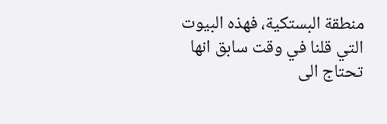منطقة البستكية، فهذه البيوت التي قلنا في وقت سابق انها تحتاج الى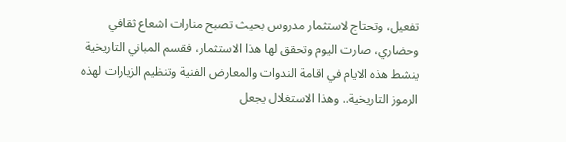تفعيل، وتحتاج لاستثمار مدروس بحيث تصبح منارات اشعاع ثقافي وحضاري، صارت اليوم وتحقق لها هذا الاستثمار، فقسم المباني التاريخية ينشط هذه الايام في اقامة الندوات والمعارض الفنية وتنظيم الزيارات لهذه الرموز التاريخية.. وهذا الاستغلال يجعل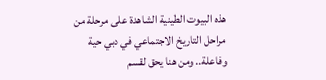هذه البيوت الطينية الشاهدة على مرحلة من مراحل التاريخ الاجتماعي في دبي حية وفاعلة.. ومن هنا يحق لقسم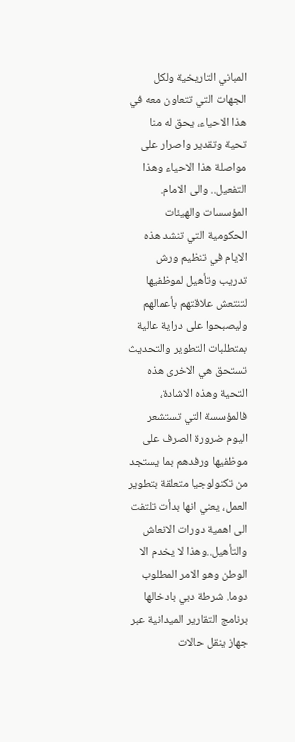المباني التاريخية ولكل الجهات التي تتعاون معه في هذا الاحياء، يحق له منا تحية وتقدير واصرار على مواصلة هذا الاحياء وهذا التفعيل.. والى الامام. المؤسسات والهيئات الحكومية التي تنشد هذه الايام في تنظيم ورش تدريب وتأهيل لموظفيها لتنتعش علاقتهم بأعمالهم وليصبحوا على دراية عالية بمتطلبات التطوير والتحديث تستحق هي الاخرى هذه التحية وهذه الاشادة، فالمؤسسة التي تستشعر اليوم ضرورة الصرف على موظفيها ورفدهم بما يستجد من تكنولوجيا متعلقة بتطوير العمل، يعني انها بدأت تلتفت الى اهمية دورات الانعاش والتأهيل..وهذا لا يخدم الا الوطن وهو الامر المطلوب دوما. شرطة دبي بادخالها برنامج التقارير الميدانية عبر جهاز ينقل حالات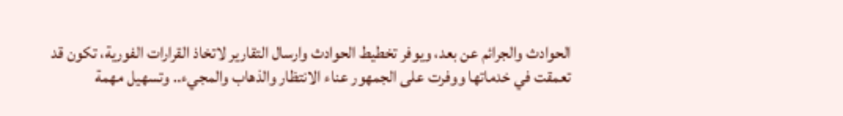الحوادث والجرائم عن بعد، ويوفر تخطيط الحوادث وارسال التقارير لاتخاذ القرارات الفورية، تكون قد تعمقت في خدماتها ووفرت على الجمهور عناء الانتظار والذهاب والمجيء.. وتسهيل مهمة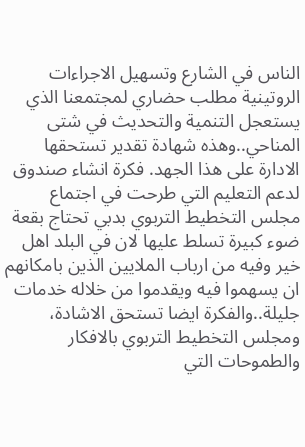الناس في الشارع وتسهيل الاجراءات الروتينية مطلب حضاري لمجتمعنا الذي يستعجل التنمية والتحديث في شتى المناحي..وهذه شهادة تقدير تستحقها الادارة على هذا الجهد. فكرة انشاء صندوق لدعم التعليم التي طرحت في اجتماع مجلس التخطيط التربوي بدبي تحتاج بقعة ضوء كبيرة تسلط عليها لان في البلد اهل خير وفيه من ارباب الملايين الذين بامكانهم ان يسهموا فيه ويقدموا من خلاله خدمات جليلة..والفكرة ايضا تستحق الاشادة، ومجلس التخطيط التربوي بالافكار والطموحات التي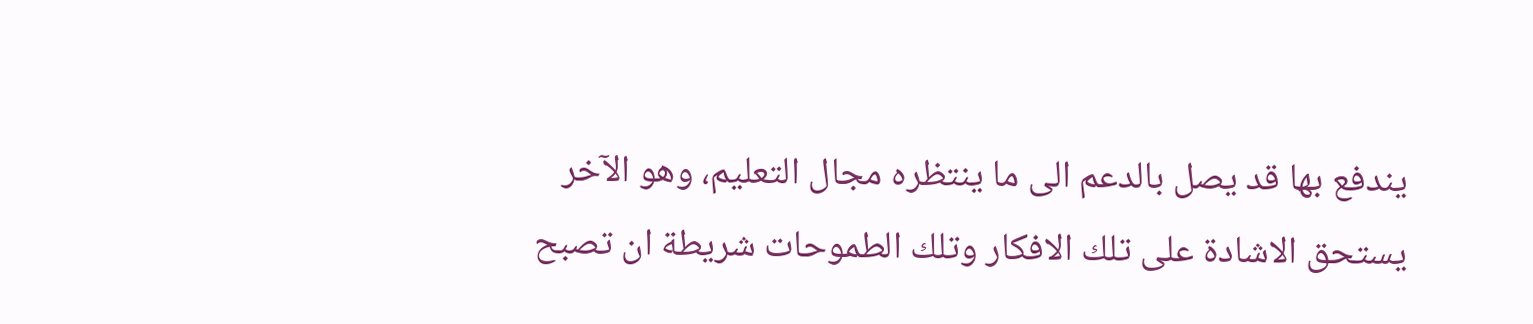يندفع بها قد يصل بالدعم الى ما ينتظره مجال التعليم، وهو الآخر يستحق الاشادة على تلك الافكار وتلك الطموحات شريطة ان تصبح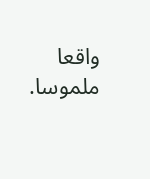واقعا ملموسا.